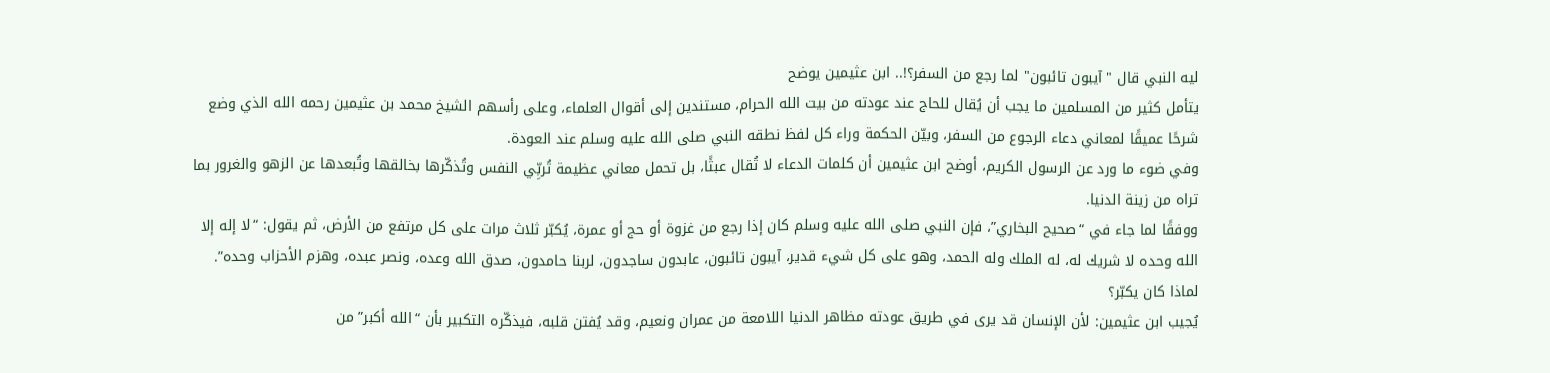ليه النبي قال "آيبون تائبون" لما رجع من السفر؟!.. ابن عثيمين يوضح
يتأمل كثير من المسلمين ما يجب أن يُقال للحاج عند عودته من بيت الله الحرام، مستندين إلى أقوال العلماء، وعلى رأسهم الشيخ محمد بن عثيمين رحمه الله الذي وضع شرحًا عميقًا لمعاني دعاء الرجوع من السفر، وبيّن الحكمة وراء كل لفظ نطقه النبي صلى الله عليه وسلم عند العودة.
وفي ضوء ما ورد عن الرسول الكريم، أوضح ابن عثيمين أن كلمات الدعاء لا تُقال عبثًا، بل تحمل معاني عظيمة تُربِّي النفس وتُذكّرها بخالقها وتُبعدها عن الزهو والغرور بما تراه من زينة الدنيا.
ووفقًا لما جاء في “صحيح البخاري”، فإن النبي صلى الله عليه وسلم كان إذا رجع من غزوة أو حج أو عمرة، يُكبّر ثلاث مرات على كل مرتفع من الأرض، ثم يقول: “لا إله إلا الله وحده لا شريك له، له الملك وله الحمد، وهو على كل شيء قدير، آيبون تائبون، عابدون ساجدون، لربنا حامدون، صدق الله وعده، ونصر عبده، وهزم الأحزاب وحده”.
لماذا كان يكبّر؟
يُجيب ابن عثيمين: لأن الإنسان قد يرى في طريق عودته مظاهر الدنيا اللامعة من عمران ونعيم، وقد يُفتن قلبه، فيذكّره التكبير بأن “الله أكبر” من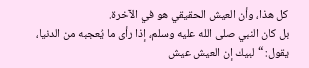كل هذا، وأن العيش الحقيقي هو في الآخرة.
بل كان النبي صلى الله عليه وسلم، إذا رأى ما يُعجبه من الدنيا، يقول: “لبيك إن العيش عيش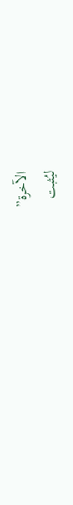الآخرة”
ليُثبت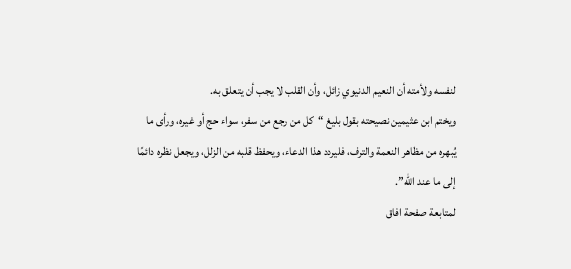لنفسه ولأمته أن النعيم الدنيوي زائل، وأن القلب لا يجب أن يتعلق به.
ويختم ابن عثيمين نصيحته بقول بليغ “كل من رجع من سفر، سواء حج أو غيره، ورأى ما يُبهره من مظاهر النعمة والترف، فليردد هذا الدعاء، ويحفظ قلبه من الزلل، ويجعل نظره دائمًا إلى ما عند الله”.
لمتابعة صفحة افاق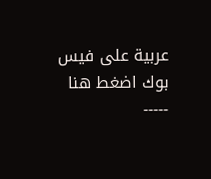عربية على فيس بوك اضغط هنا
-----